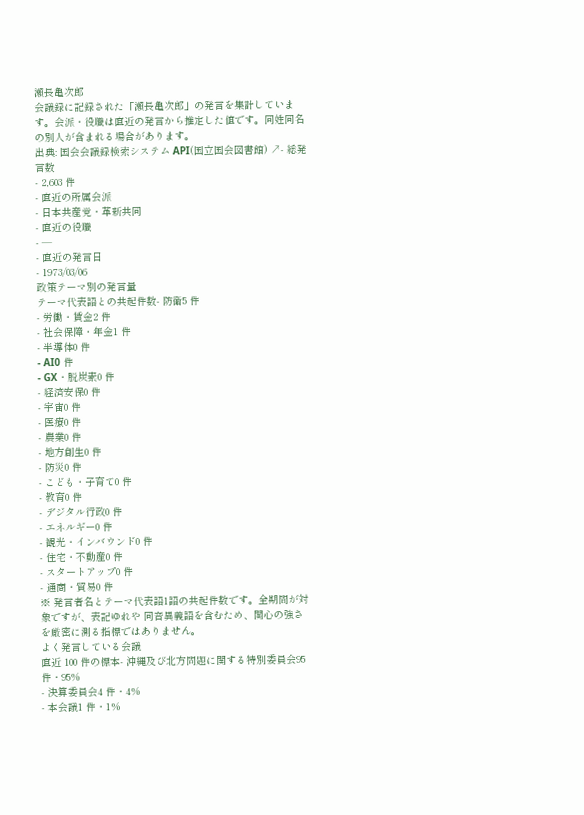瀬長亀次郎
会議録に記録された「瀬長亀次郎」の発言を集計しています。会派・役職は直近の発言から推定した値です。同姓同名の別人が含まれる場合があります。
出典: 国会会議録検索システム API(国立国会図書館) ↗- 総発言数
- 2,603 件
- 直近の所属会派
- 日本共産党・革新共同
- 直近の役職
- —
- 直近の発言日
- 1973/03/06
政策テーマ別の発言量
テーマ代表語との共起件数- 防衛5 件
- 労働・賃金2 件
- 社会保障・年金1 件
- 半導体0 件
- AI0 件
- GX・脱炭素0 件
- 経済安保0 件
- 宇宙0 件
- 医療0 件
- 農業0 件
- 地方創生0 件
- 防災0 件
- こども・子育て0 件
- 教育0 件
- デジタル行政0 件
- エネルギー0 件
- 観光・インバウンド0 件
- 住宅・不動産0 件
- スタートアップ0 件
- 通商・貿易0 件
※ 発言者名とテーマ代表語1語の共起件数です。全期間が対象ですが、表記ゆれや 同音異義語を含むため、関心の強さを厳密に測る指標ではありません。
よく発言している会議
直近 100 件の標本- 沖縄及び北方問題に関する特別委員会95 件・95%
- 決算委員会4 件・4%
- 本会議1 件・1%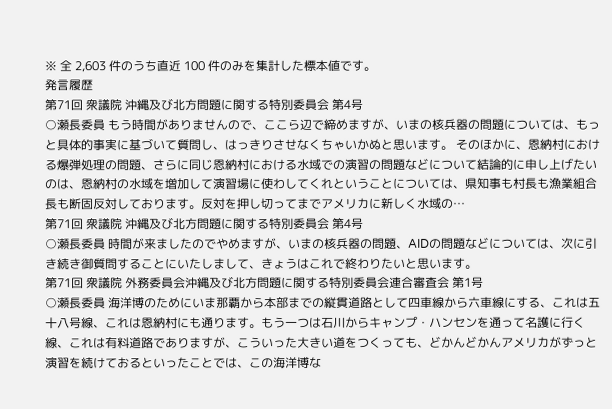※ 全 2,603 件のうち直近 100 件のみを集計した標本値です。
発言履歴
第71回 衆議院 沖縄及び北方問題に関する特別委員会 第4号
○瀬長委員 もう時間がありませんので、ここら辺で締めますが、いまの核兵器の問題については、もっと具体的事実に基づいて質問し、はっきりさせなくちゃいかぬと思います。 そのほかに、恩納村における爆弾処理の問題、さらに同じ恩納村における水域での演習の問題などについて結論的に申し上げたいのは、恩納村の水域を増加して演習場に使わしてくれということについては、県知事も村長も漁業組合長も断固反対しております。反対を押し切ってまでアメリカに新しく水域の…
第71回 衆議院 沖縄及び北方問題に関する特別委員会 第4号
○瀬長委員 時間が来ましたのでやめますが、いまの核兵器の問題、AIDの問題などについては、次に引き続き御質問することにいたしまして、きょうはこれで終わりたいと思います。
第71回 衆議院 外務委員会沖縄及び北方問題に関する特別委員会連合審査会 第1号
○瀬長委員 海洋博のためにいま那覇から本部までの縦貫道路として四車線から六車線にする、これは五十八号線、これは恩納村にも通ります。もう一つは石川からキャンプ・ハンセンを通って名護に行く線、これは有料道路でありますが、こういった大きい道をつくっても、どかんどかんアメリカがずっと演習を続けておるといったことでは、この海洋博な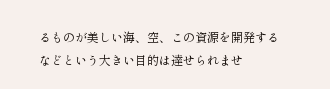るものが美しい海、空、この資源を開発するなどという大きい目的は達せられませ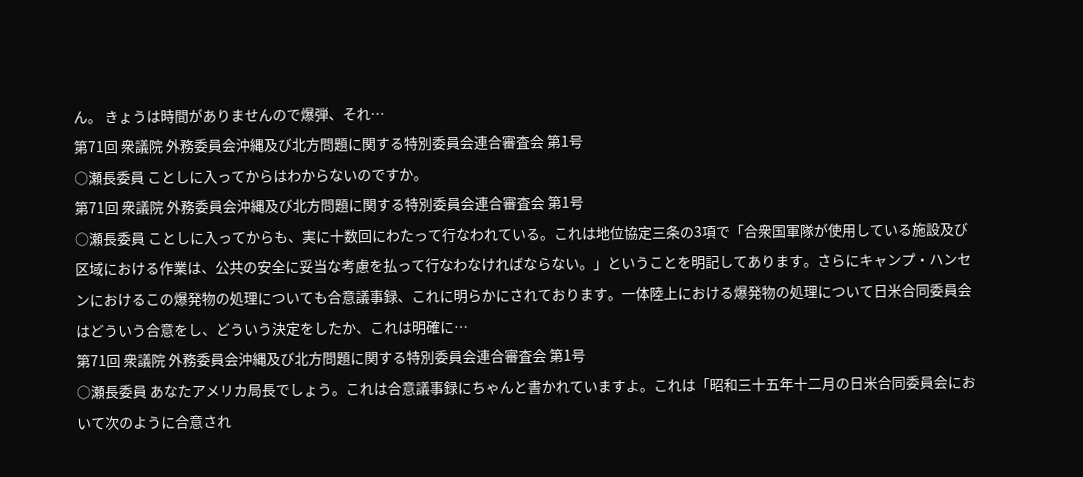ん。 きょうは時間がありませんので爆弾、それ…
第71回 衆議院 外務委員会沖縄及び北方問題に関する特別委員会連合審査会 第1号
○瀬長委員 ことしに入ってからはわからないのですか。
第71回 衆議院 外務委員会沖縄及び北方問題に関する特別委員会連合審査会 第1号
○瀬長委員 ことしに入ってからも、実に十数回にわたって行なわれている。これは地位協定三条の3項で「合衆国軍隊が使用している施設及び区域における作業は、公共の安全に妥当な考慮を払って行なわなければならない。」ということを明記してあります。さらにキャンプ・ハンセンにおけるこの爆発物の処理についても合意議事録、これに明らかにされております。一体陸上における爆発物の処理について日米合同委員会はどういう合意をし、どういう決定をしたか、これは明確に…
第71回 衆議院 外務委員会沖縄及び北方問題に関する特別委員会連合審査会 第1号
○瀬長委員 あなたアメリカ局長でしょう。これは合意議事録にちゃんと書かれていますよ。これは「昭和三十五年十二月の日米合同委員会において次のように合意され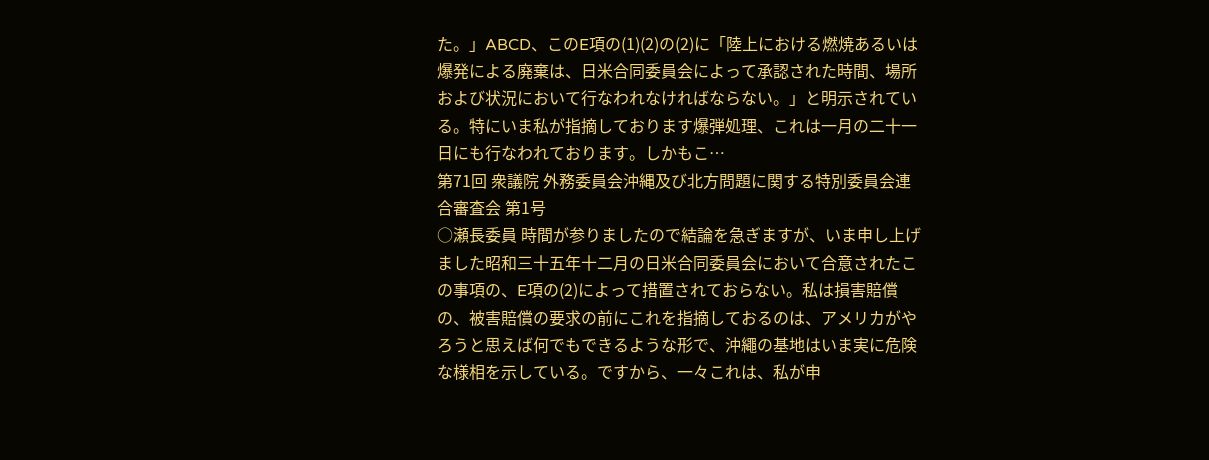た。」ABCD、このE項の(1)(2)の(2)に「陸上における燃焼あるいは爆発による廃棄は、日米合同委員会によって承認された時間、場所および状況において行なわれなければならない。」と明示されている。特にいま私が指摘しております爆弾処理、これは一月の二十一日にも行なわれております。しかもこ…
第71回 衆議院 外務委員会沖縄及び北方問題に関する特別委員会連合審査会 第1号
○瀬長委員 時間が参りましたので結論を急ぎますが、いま申し上げました昭和三十五年十二月の日米合同委員会において合意されたこの事項の、E項の(2)によって措置されておらない。私は損害賠償の、被害賠償の要求の前にこれを指摘しておるのは、アメリカがやろうと思えば何でもできるような形で、沖繩の基地はいま実に危険な様相を示している。ですから、一々これは、私が申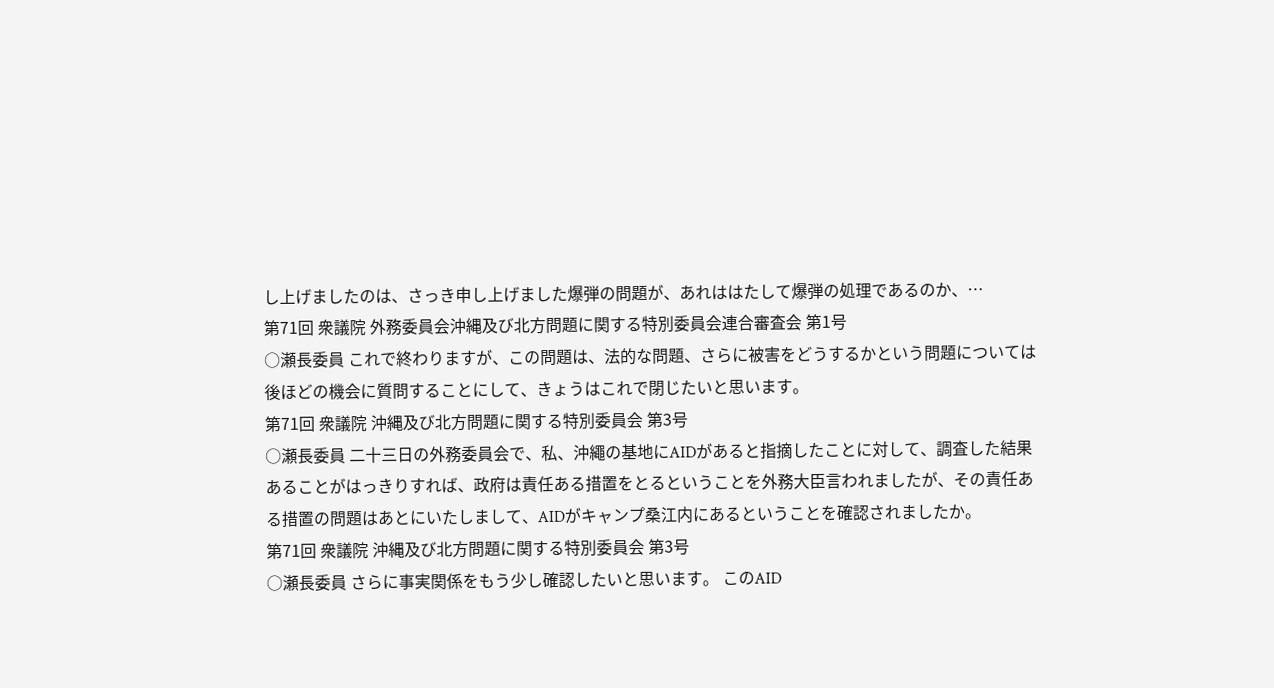し上げましたのは、さっき申し上げました爆弾の問題が、あれははたして爆弾の処理であるのか、…
第71回 衆議院 外務委員会沖縄及び北方問題に関する特別委員会連合審査会 第1号
○瀬長委員 これで終わりますが、この問題は、法的な問題、さらに被害をどうするかという問題については後ほどの機会に質問することにして、きょうはこれで閉じたいと思います。
第71回 衆議院 沖縄及び北方問題に関する特別委員会 第3号
○瀬長委員 二十三日の外務委員会で、私、沖繩の基地にAIDがあると指摘したことに対して、調査した結果あることがはっきりすれば、政府は責任ある措置をとるということを外務大臣言われましたが、その責任ある措置の問題はあとにいたしまして、AIDがキャンプ桑江内にあるということを確認されましたか。
第71回 衆議院 沖縄及び北方問題に関する特別委員会 第3号
○瀬長委員 さらに事実関係をもう少し確認したいと思います。 このAID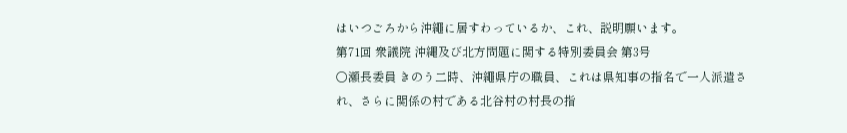はいつごろから沖繩に居すわっているか、これ、説明願います。
第71回 衆議院 沖縄及び北方問題に関する特別委員会 第3号
○瀬長委員 きのう二時、沖繩県庁の職員、これは県知事の指名で一人派遣され、さらに関係の村である北谷村の村長の指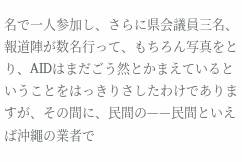名で一人参加し、さらに県会議員三名、報道陣が数名行って、もちろん写真をとり、AIDはまだごう然とかまえているということをはっきりさしたわけでありますが、その間に、民間の——民間といえば沖繩の業者で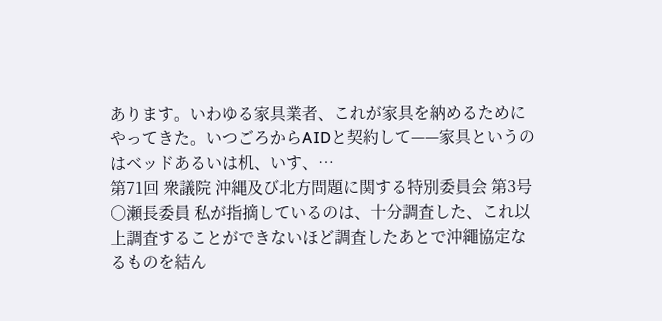あります。いわゆる家具業者、これが家具を納めるためにやってきた。いつごろからAIDと契約して——家具というのはベッドあるいは机、いす、…
第71回 衆議院 沖縄及び北方問題に関する特別委員会 第3号
○瀬長委員 私が指摘しているのは、十分調査した、これ以上調査することができないほど調査したあとで沖繩協定なるものを結ん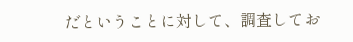だということに対して、調査してお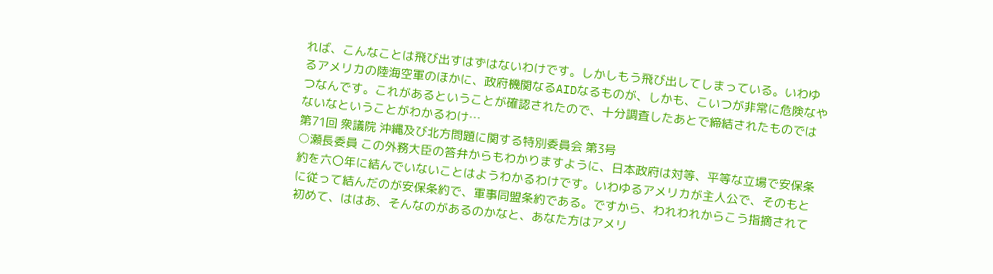れば、こんなことは飛び出すはずはないわけです。しかしもう飛び出してしまっている。いわゆるアメリカの陸海空軍のほかに、政府機関なるAIDなるものが、しかも、こいつが非常に危険なやつなんです。これがあるということが確認されたので、十分調査したあとで締結されたものではないなということがわかるわけ…
第71回 衆議院 沖縄及び北方問題に関する特別委員会 第3号
○瀬長委員 この外務大臣の答弁からもわかりますように、日本政府は対等、平等な立場で安保条約を六〇年に結んでいないことはようわかるわけです。いわゆるアメリカが主人公で、そのもとに従って結んだのが安保条約で、軍事同盟条約である。ですから、われわれからこう指摘されて初めて、ははあ、そんなのがあるのかなと、あなた方はアメリ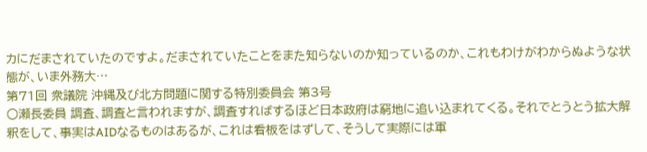カにだまされていたのですよ。だまされていたことをまた知らないのか知っているのか、これもわけがわからぬような状態が、いま外務大…
第71回 衆議院 沖縄及び北方問題に関する特別委員会 第3号
○瀬長委員 調査、調査と言われますが、調査すればするほど日本政府は窮地に追い込まれてくる。それでとうとう拡大解釈をして、事実はAIDなるものはあるが、これは看板をはずして、そうして実際には軍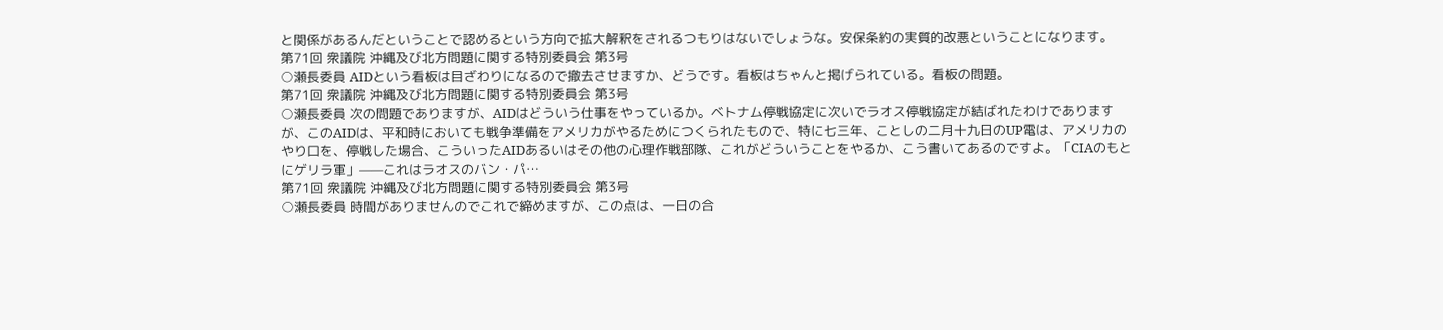と関係があるんだということで認めるという方向で拡大解釈をされるつもりはないでしょうな。安保条約の実質的改悪ということになります。
第71回 衆議院 沖縄及び北方問題に関する特別委員会 第3号
○瀬長委員 AIDという看板は目ざわりになるので撤去させますか、どうです。看板はちゃんと掲げられている。看板の問題。
第71回 衆議院 沖縄及び北方問題に関する特別委員会 第3号
○瀬長委員 次の問題でありますが、AIDはどういう仕事をやっているか。ベトナム停戦協定に次いでラオス停戦協定が結ばれたわけでありますが、このAIDは、平和時においても戦争準備をアメリカがやるためにつくられたもので、特に七三年、ことしの二月十九日のUP電は、アメリカのやり口を、停戦した場合、こういったAIDあるいはその他の心理作戦部隊、これがどういうことをやるか、こう書いてあるのですよ。「CIAのもとにゲリラ軍」——これはラオスのバン・パ…
第71回 衆議院 沖縄及び北方問題に関する特別委員会 第3号
○瀬長委員 時間がありませんのでこれで締めますが、この点は、一日の合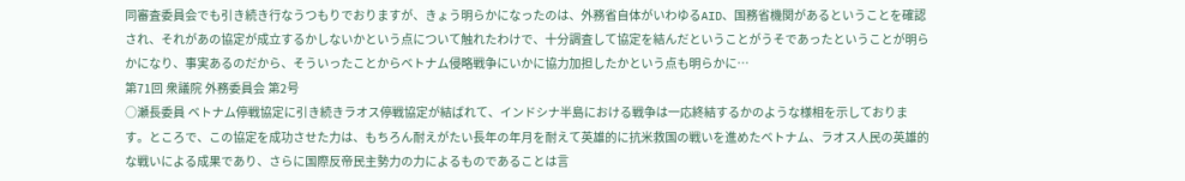同審査委員会でも引き続き行なうつもりでおりますが、きょう明らかになったのは、外務省自体がいわゆるAID、国務省機関があるということを確認され、それがあの協定が成立するかしないかという点について触れたわけで、十分調査して協定を結んだということがうそであったということが明らかになり、事実あるのだから、そういったことからベトナム侵略戦争にいかに協力加担したかという点も明らかに…
第71回 衆議院 外務委員会 第2号
○瀬長委員 ベトナム停戦協定に引き続きラオス停戦協定が結ばれて、インドシナ半島における戦争は一応終結するかのような様相を示しております。ところで、この協定を成功させた力は、もちろん耐えがたい長年の年月を耐えて英雄的に抗米救国の戦いを進めたベトナム、ラオス人民の英雄的な戦いによる成果であり、さらに国際反帝民主勢力の力によるものであることは言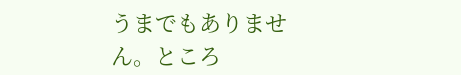うまでもありません。ところ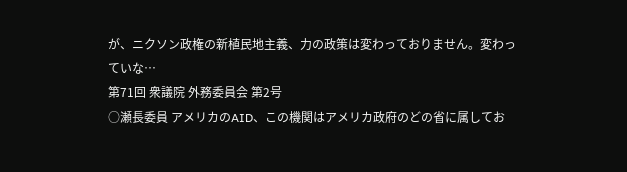が、ニクソン政権の新植民地主義、力の政策は変わっておりません。変わっていな…
第71回 衆議院 外務委員会 第2号
○瀬長委員 アメリカのAID、この機関はアメリカ政府のどの省に属してお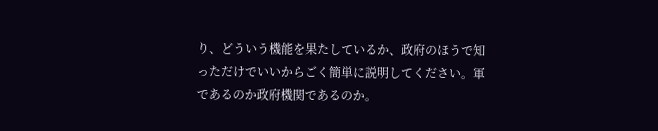り、どういう機能を果たしているか、政府のほうで知っただけでいいからごく簡単に説明してください。軍であるのか政府機関であるのか。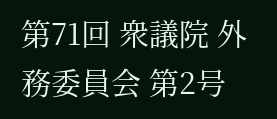第71回 衆議院 外務委員会 第2号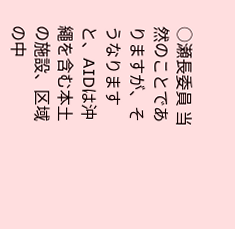○瀬長委員 当然のことでありますが、そうなりますと、AIDは沖繩を含む本土の施設、区域の中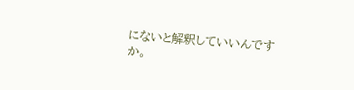にないと解釈していいんですか。